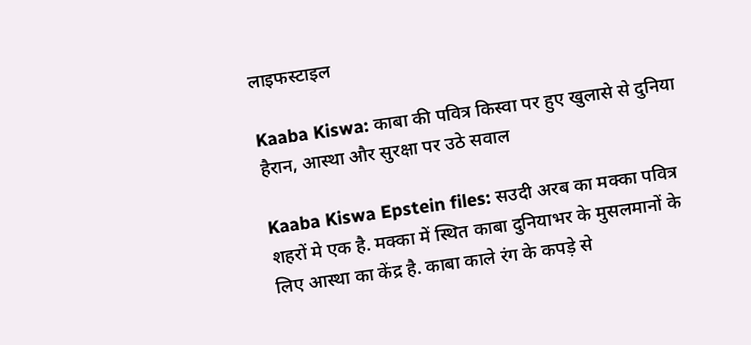लाइफस्टाइल

Kaaba Kiswa: काबा की पवित्र किस्वा पर हुए खुलासे से दुनिया हैरान, आस्था और सुरक्षा पर उठे सवाल

Kaaba Kiswa Epstein files: सउदी अरब का मक्का पवित्र शहरों मे एक है. मक्का में स्थित काबा दुनियाभर के मुसलमानों के लिए आस्था का केंद्र है. काबा काले रंग के कपड़े से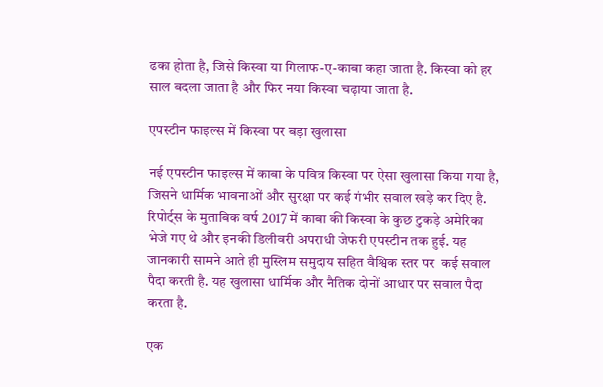ढका होता है, जिसे किस्वा या गिलाफ-ए-काबा कहा जाता है. किस्वा को हर साल बदला जाता है और फिर नया किस्वा चढ़ाया जाता है.

एपस्टीन फाइल्स में किस्वा पर बड़ा खुलासा

नई एपस्टीन फाइल्स में काबा के पवित्र किस्वा पर ऐसा खुलासा किया गया है, जिसने धार्मिक भावनाओं और सुरक्षा पर कई गंभीर सवाल खड़े कर दिए है. रिपोर्ट्स के मुताबिक वर्ष 2017 में काबा की किस्वा के कुछ टुकड़े अमेरिका भेजे गए थे और इनकी डिलीवरी अपराधी जेफरी एपस्टीन तक हुई. यह जानकारी सामने आते ही मुस्लिम समुदाय सहित वैश्विक स्तर पर  कई सवाल पैदा करती है. यह खुलासा धार्मिक और नैतिक दोनों आधार पर सवाल पैदा करता है.

एक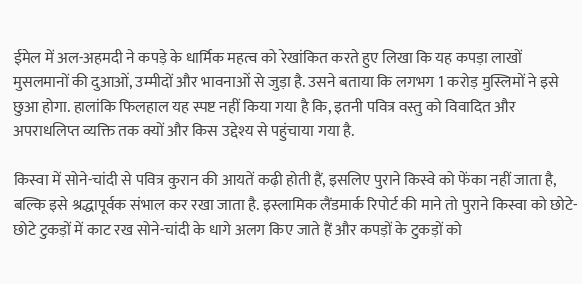ईमेल में अल-अहमदी ने कपड़े के धार्मिक महत्व को रेखांकित करते हुए लिखा कि यह कपड़ा लाखों मुसलमानों की दुआओं, उम्मीदों और भावनाओं से जुड़ा है. उसने बताया कि लगभग 1 करोड़ मुस्लिमों ने इसे छुआ होगा. हालांकि फिलहाल यह स्पष्ट नहीं किया गया है कि, इतनी पवित्र वस्तु को विवादित और अपराधलिप्त व्यक्ति तक क्यों और किस उद्देश्य से पहुंचाया गया है.

किस्वा में सोने-चांदी से पवित्र कुरान की आयतें कढ़ी होती हैं, इसलिए पुराने किस्वे को फेंका नहीं जाता है, बल्कि इसे श्रद्धापूर्वक संभाल कर रखा जाता है. इस्लामिक लैंडमार्क रिपोर्ट की माने तो पुराने किस्वा को छोटे-छोटे टुकड़ों में काट रख सोने-चांदी के धागे अलग किए जाते हैं और कपड़ों के टुकड़ों को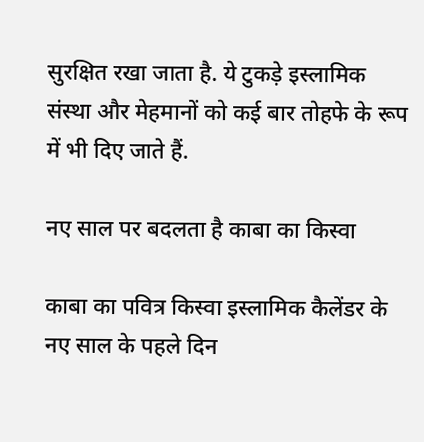सुरक्षित रखा जाता है. ये टुकड़े इस्लामिक संस्था और मेहमानों को कई बार तोहफे के रूप में भी दिए जाते हैं.

नए साल पर बदलता है काबा का किस्वा

काबा का पवित्र किस्वा इस्लामिक कैलेंडर के नए साल के पहले दिन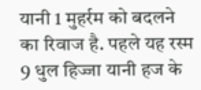यानी 1 मुहर्रम को बदलने का रिवाज है. पहले यह रस्म 9 धुल हिज्जा यानी हज के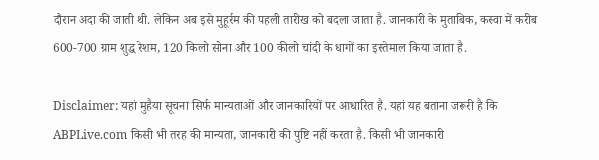दौरान अदा की जाती थी. लेकिन अब इसे मुहूर्रम की पहली तारीख को बदला जाता है. जानकारी के मुताबिक, कस्वा में करीब 600-700 ग्राम शुद्ध रेशम, 120 किलो सोना और 100 कीलो चांदी के धागों का इस्तेमाल किया जाता है.

Disclaimer: यहां मुहैया सूचना सिर्फ मान्यताओं और जानकारियों पर आधारित है. यहां यह बताना जरूरी है कि ABPLive.com किसी भी तरह की मान्यता, जानकारी की पुष्टि नहीं करता है. किसी भी जानकारी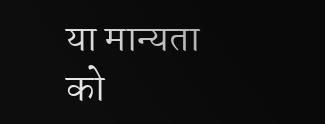या मान्यता को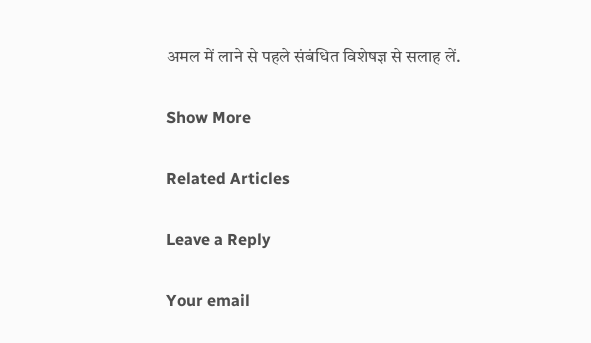अमल में लाने से पहले संबंधित विशेषज्ञ से सलाह लें.

Show More

Related Articles

Leave a Reply

Your email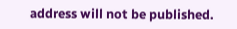address will not be published.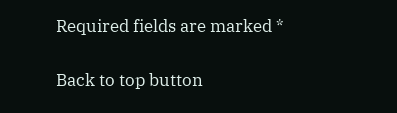Required fields are marked *

Back to top button